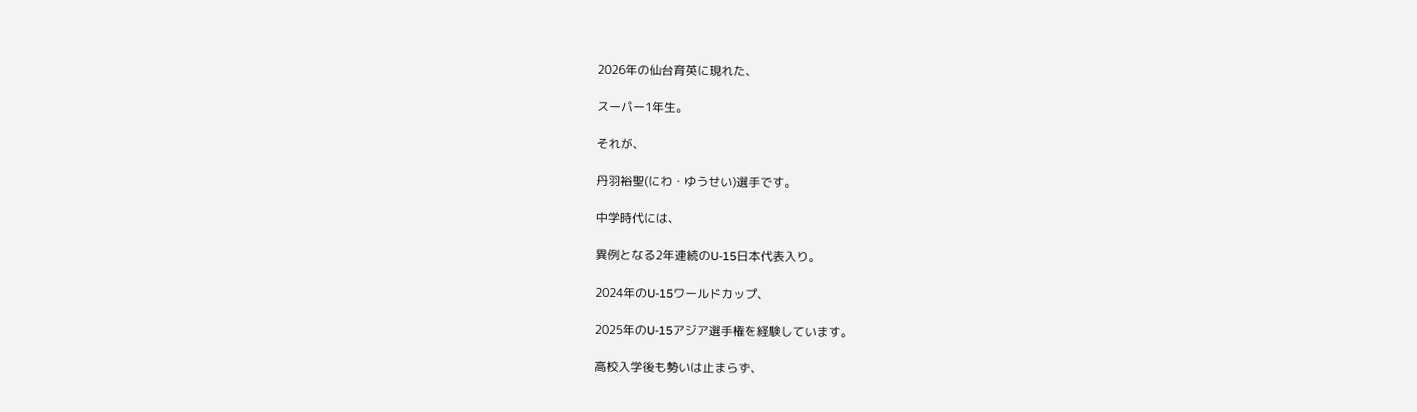2026年の仙台育英に現れた、

スーパー1年生。

それが、

丹羽裕聖(にわ・ゆうせい)選手です。

中学時代には、

異例となる2年連続のU-15日本代表入り。

2024年のU-15ワールドカップ、

2025年のU-15アジア選手権を経験しています。

高校入学後も勢いは止まらず、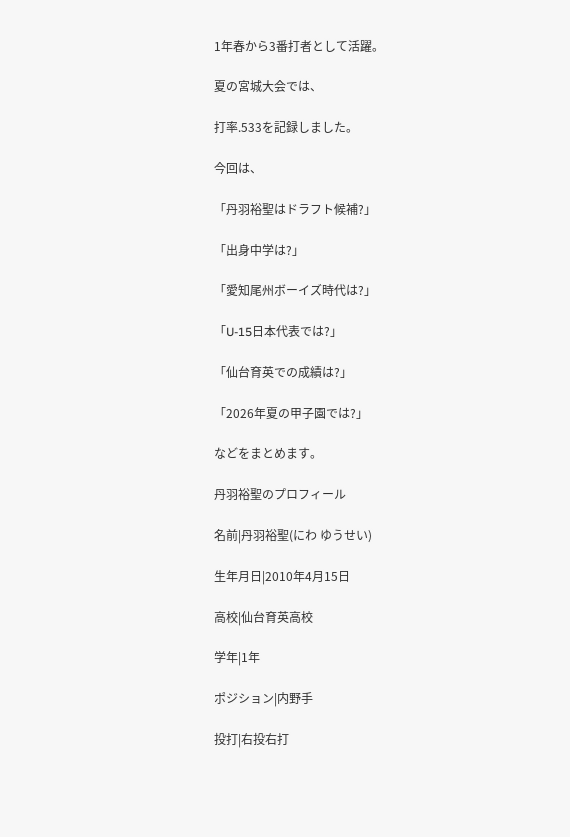1年春から3番打者として活躍。

夏の宮城大会では、

打率.533を記録しました。

今回は、

「丹羽裕聖はドラフト候補?」

「出身中学は?」

「愛知尾州ボーイズ時代は?」

「U-15日本代表では?」

「仙台育英での成績は?」

「2026年夏の甲子園では?」

などをまとめます。

丹羽裕聖のプロフィール

名前|丹羽裕聖(にわ ゆうせい)

生年月日|2010年4月15日

高校|仙台育英高校

学年|1年

ポジション|内野手

投打|右投右打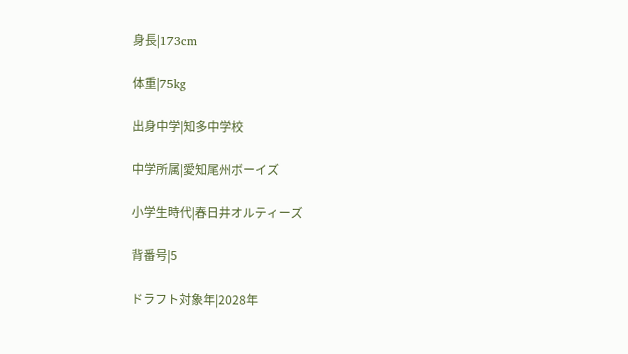身長|173cm

体重|75kg

出身中学|知多中学校

中学所属|愛知尾州ボーイズ

小学生時代|春日井オルティーズ

背番号|5

ドラフト対象年|2028年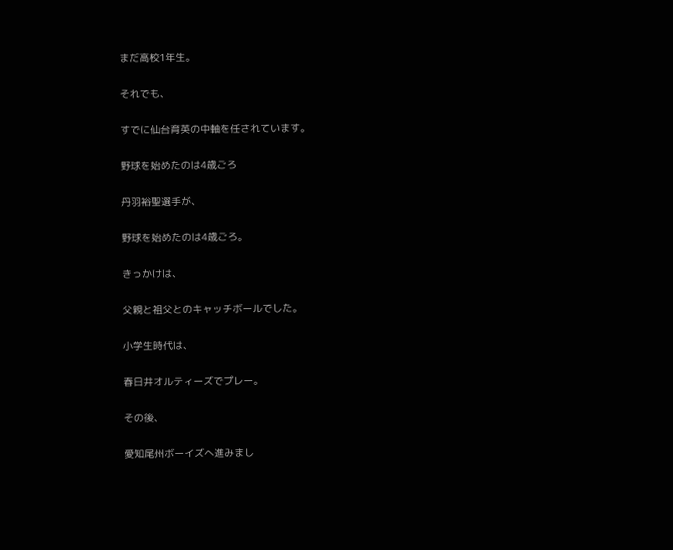まだ高校1年生。

それでも、

すでに仙台育英の中軸を任されています。

野球を始めたのは4歳ごろ

丹羽裕聖選手が、

野球を始めたのは4歳ごろ。

きっかけは、

父親と祖父とのキャッチボールでした。

小学生時代は、

春日井オルティーズでプレー。

その後、

愛知尾州ボーイズへ進みまし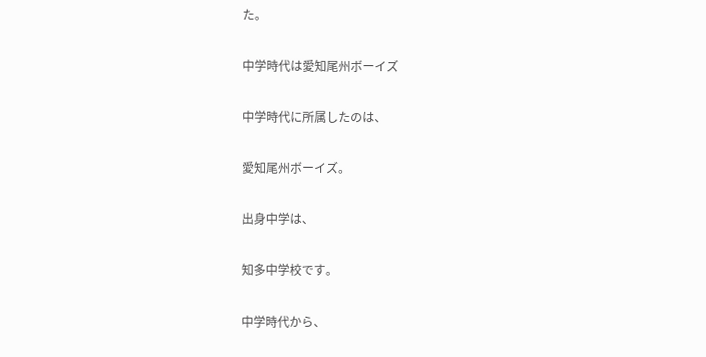た。

中学時代は愛知尾州ボーイズ

中学時代に所属したのは、

愛知尾州ボーイズ。

出身中学は、

知多中学校です。

中学時代から、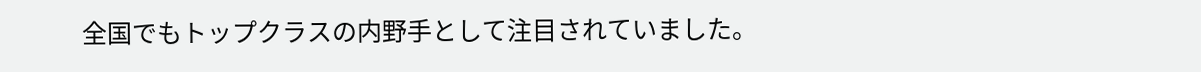全国でもトップクラスの内野手として注目されていました。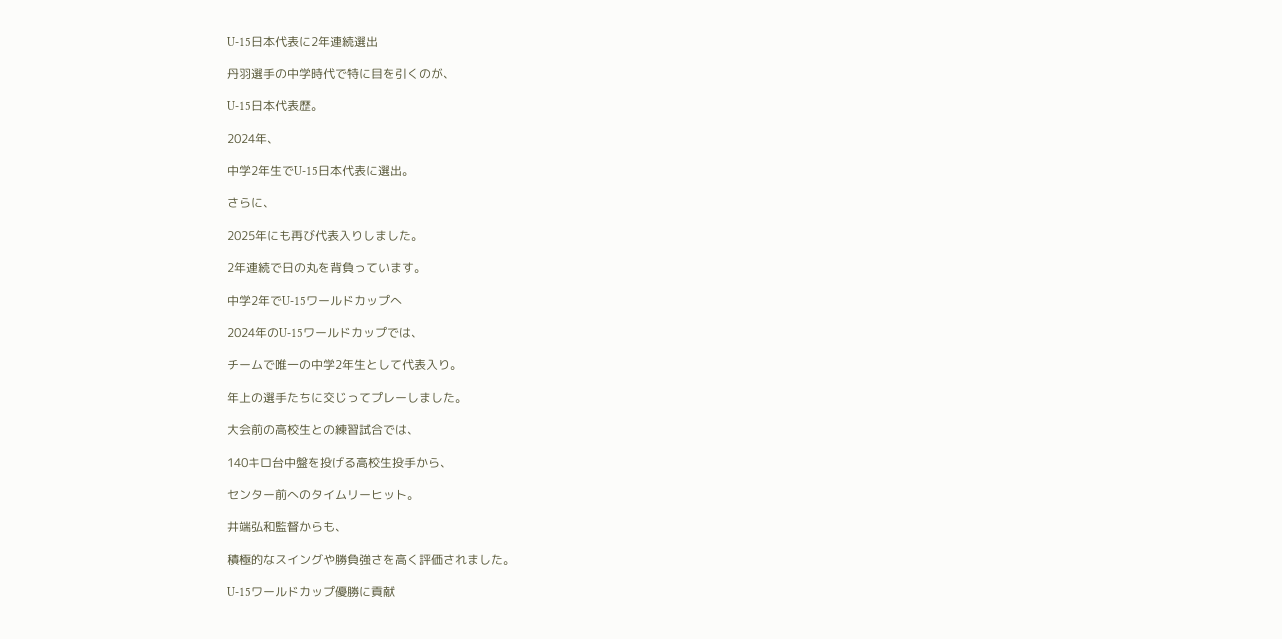U-15日本代表に2年連続選出

丹羽選手の中学時代で特に目を引くのが、

U-15日本代表歴。

2024年、

中学2年生でU-15日本代表に選出。

さらに、

2025年にも再び代表入りしました。

2年連続で日の丸を背負っています。

中学2年でU-15ワールドカップへ

2024年のU-15ワールドカップでは、

チームで唯一の中学2年生として代表入り。

年上の選手たちに交じってプレーしました。

大会前の高校生との練習試合では、

140キロ台中盤を投げる高校生投手から、

センター前へのタイムリーヒット。

井端弘和監督からも、

積極的なスイングや勝負強さを高く評価されました。

U-15ワールドカップ優勝に貢献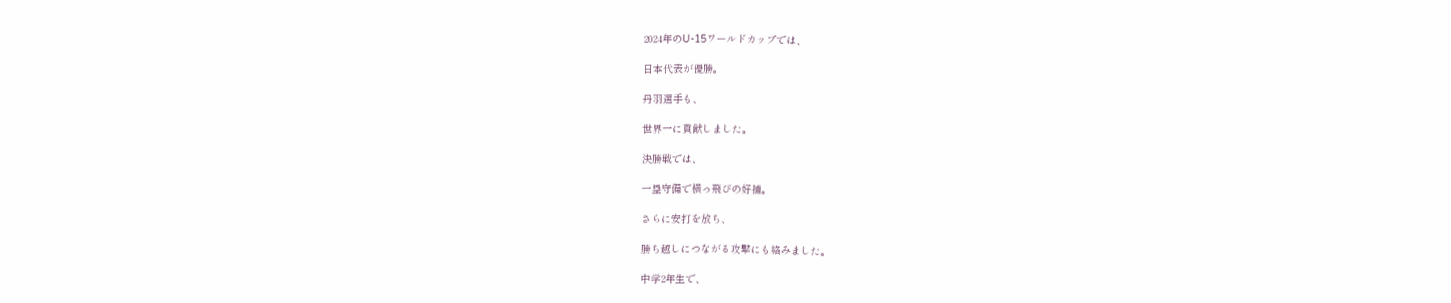2024年のU-15ワールドカップでは、

日本代表が優勝。

丹羽選手も、

世界一に貢献しました。

決勝戦では、

一塁守備で横っ飛びの好捕。

さらに安打を放ち、

勝ち越しにつながる攻撃にも絡みました。

中学2年生で、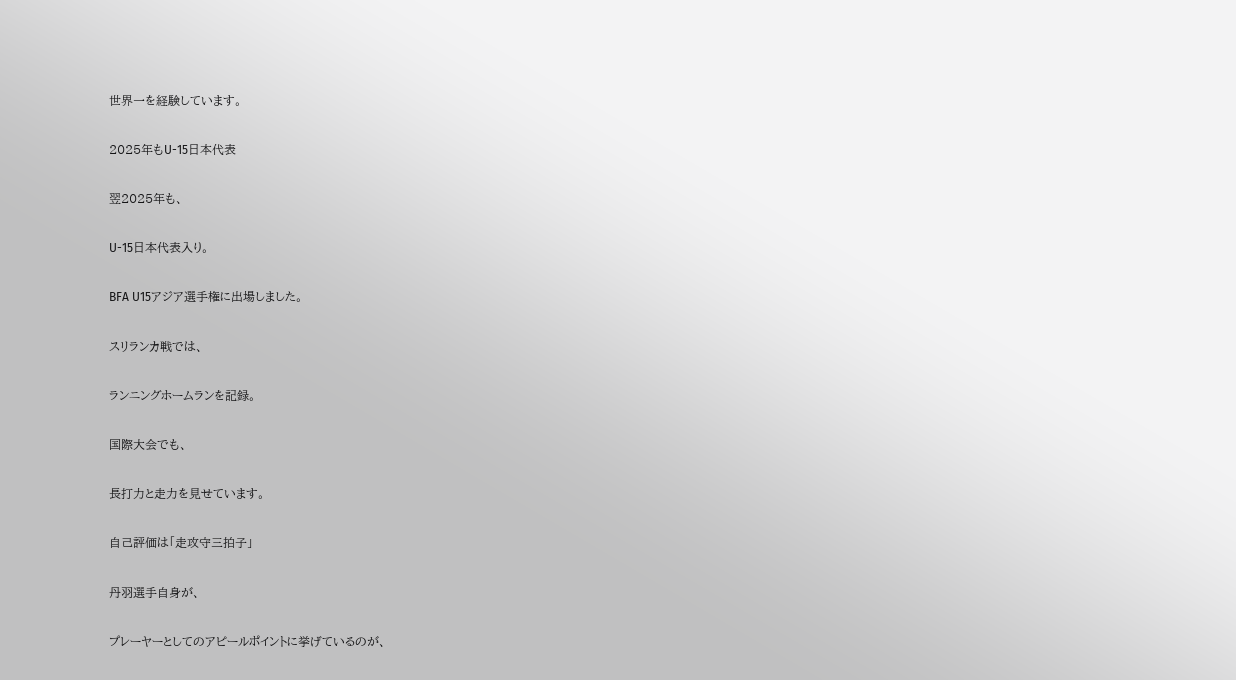世界一を経験しています。

2025年もU-15日本代表

翌2025年も、

U-15日本代表入り。

BFA U15アジア選手権に出場しました。

スリランカ戦では、

ランニングホームランを記録。

国際大会でも、

長打力と走力を見せています。

自己評価は「走攻守三拍子」

丹羽選手自身が、

プレーヤーとしてのアピールポイントに挙げているのが、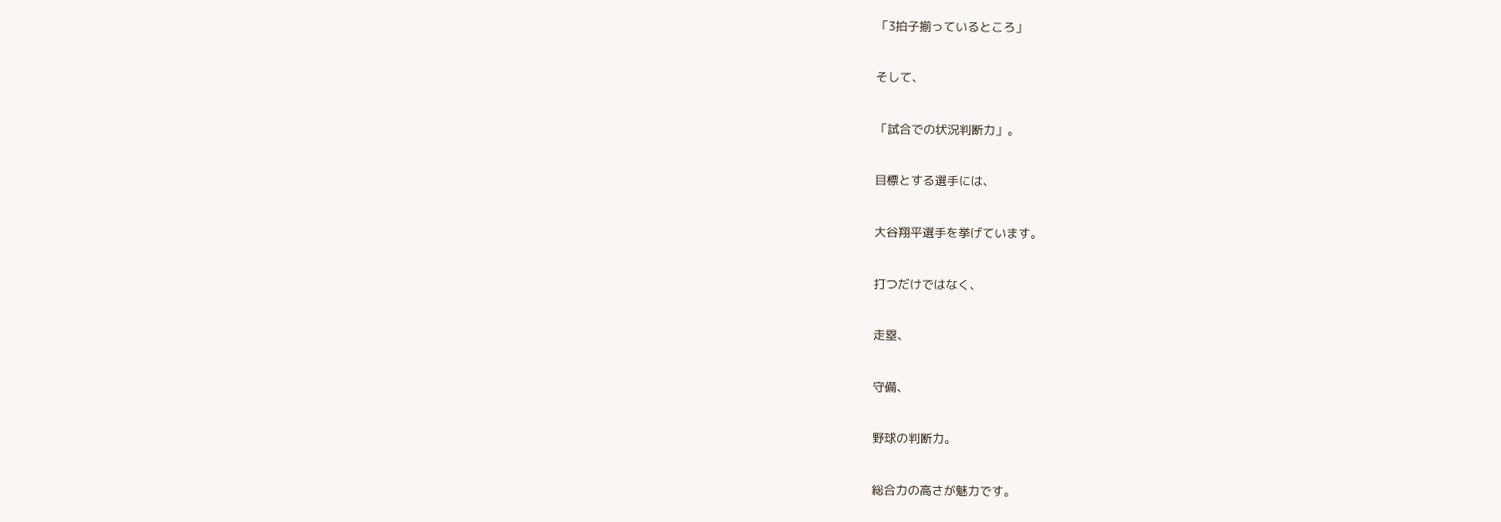「3拍子揃っているところ」

そして、

「試合での状況判断力」。

目標とする選手には、

大谷翔平選手を挙げています。

打つだけではなく、

走塁、

守備、

野球の判断力。

総合力の高さが魅力です。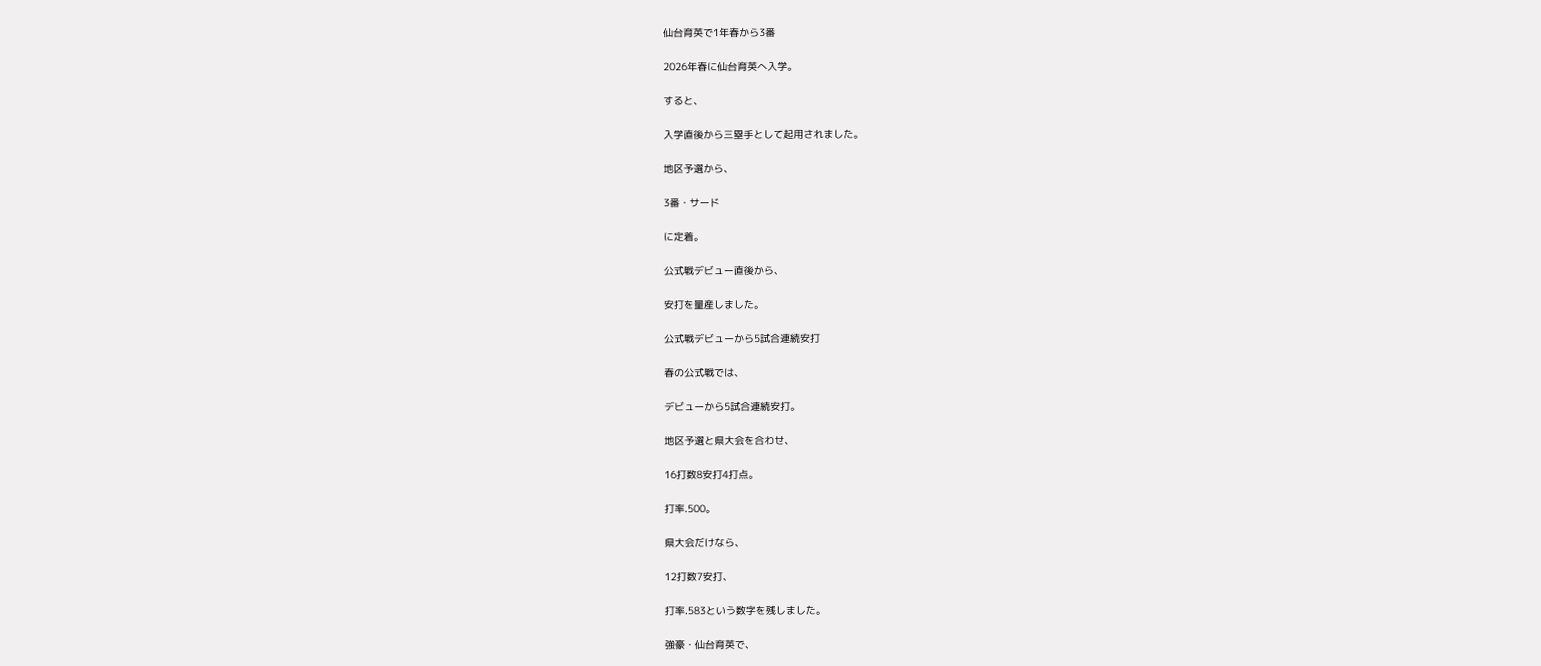仙台育英で1年春から3番

2026年春に仙台育英へ入学。

すると、

入学直後から三塁手として起用されました。

地区予選から、

3番・サード

に定着。

公式戦デビュー直後から、

安打を量産しました。

公式戦デビューから5試合連続安打

春の公式戦では、

デビューから5試合連続安打。

地区予選と県大会を合わせ、

16打数8安打4打点。

打率.500。

県大会だけなら、

12打数7安打、

打率.583という数字を残しました。

強豪・仙台育英で、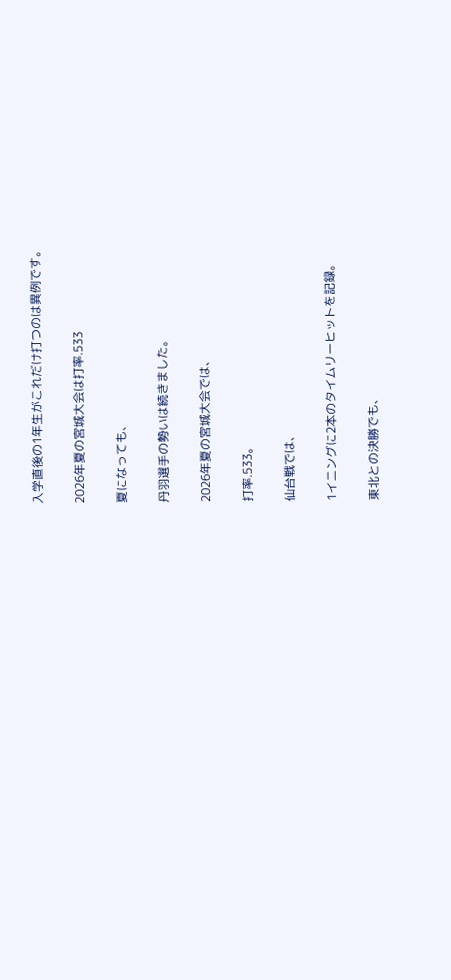入学直後の1年生がこれだけ打つのは異例です。

2026年夏の宮城大会は打率.533

夏になっても、

丹羽選手の勢いは続きました。

2026年夏の宮城大会では、

打率.533。

仙台戦では、

1イニングに2本のタイムリーヒットを記録。

東北との決勝でも、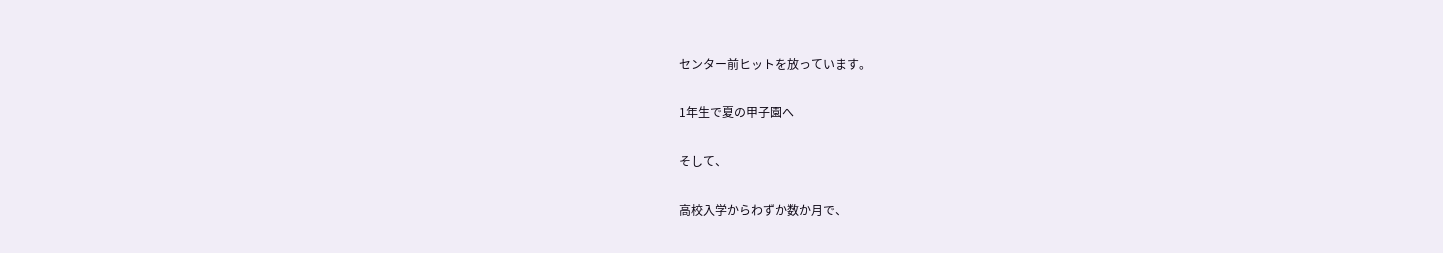センター前ヒットを放っています。

1年生で夏の甲子園へ

そして、

高校入学からわずか数か月で、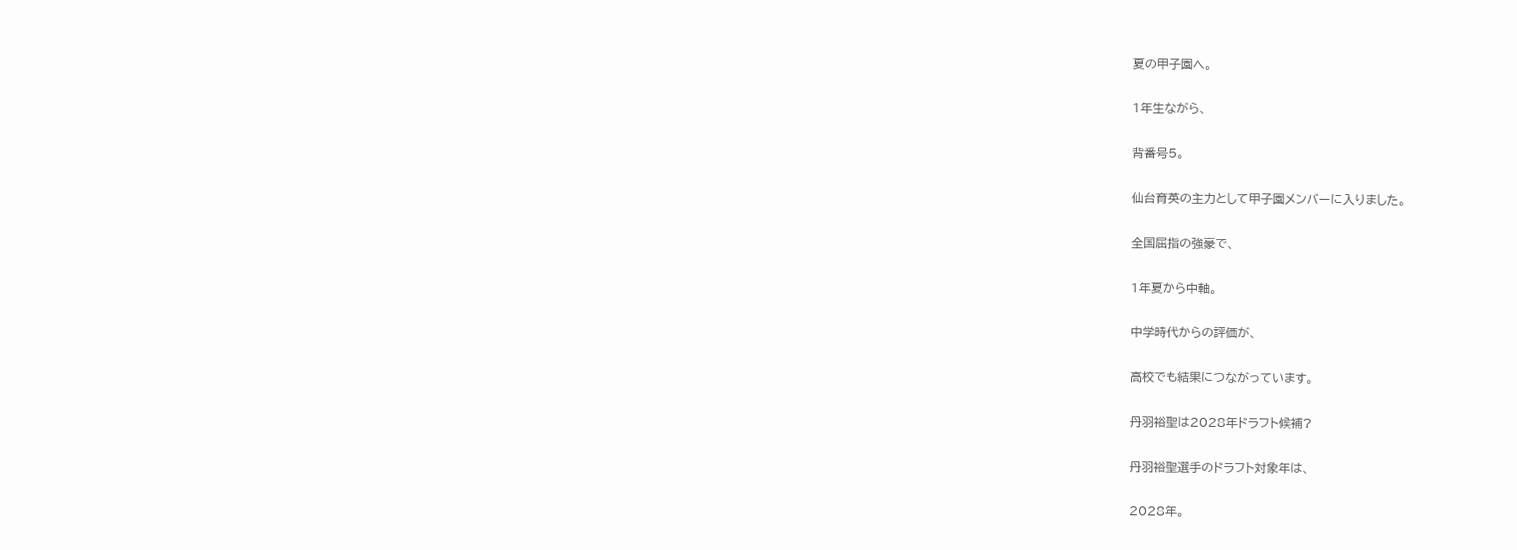夏の甲子園へ。

1年生ながら、

背番号5。

仙台育英の主力として甲子園メンバーに入りました。

全国屈指の強豪で、

1年夏から中軸。

中学時代からの評価が、

高校でも結果につながっています。

丹羽裕聖は2028年ドラフト候補?

丹羽裕聖選手のドラフト対象年は、

2028年。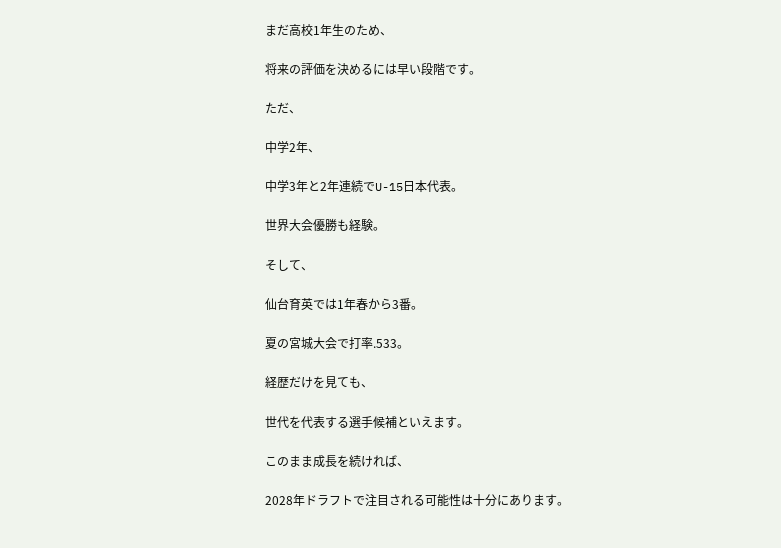まだ高校1年生のため、

将来の評価を決めるには早い段階です。

ただ、

中学2年、

中学3年と2年連続でU-15日本代表。

世界大会優勝も経験。

そして、

仙台育英では1年春から3番。

夏の宮城大会で打率.533。

経歴だけを見ても、

世代を代表する選手候補といえます。

このまま成長を続ければ、

2028年ドラフトで注目される可能性は十分にあります。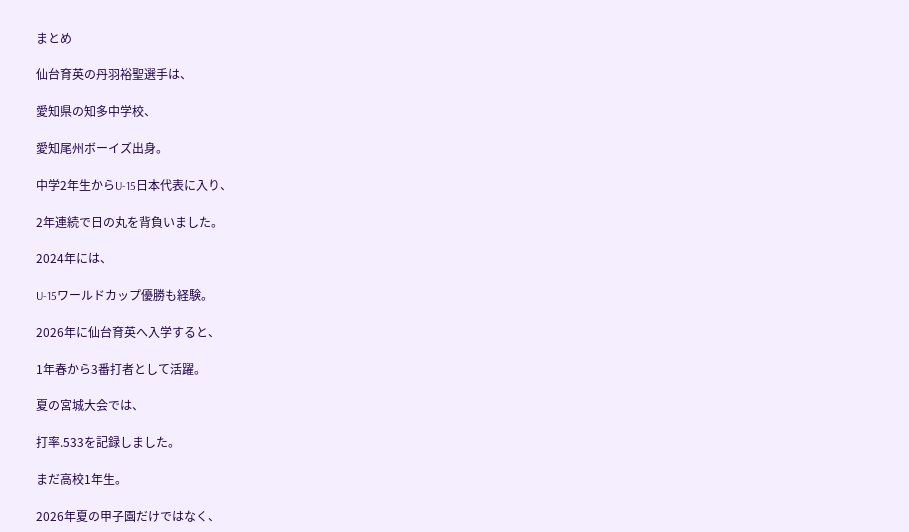まとめ

仙台育英の丹羽裕聖選手は、

愛知県の知多中学校、

愛知尾州ボーイズ出身。

中学2年生からU-15日本代表に入り、

2年連続で日の丸を背負いました。

2024年には、

U-15ワールドカップ優勝も経験。

2026年に仙台育英へ入学すると、

1年春から3番打者として活躍。

夏の宮城大会では、

打率.533を記録しました。

まだ高校1年生。

2026年夏の甲子園だけではなく、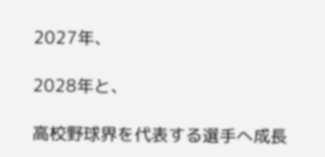2027年、

2028年と、

高校野球界を代表する選手へ成長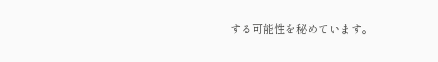する可能性を秘めています。